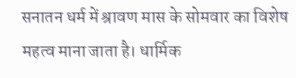सनातन धर्म में श्रावण मास के सोमवार का विशेष महत्व माना जाता है। धार्मिक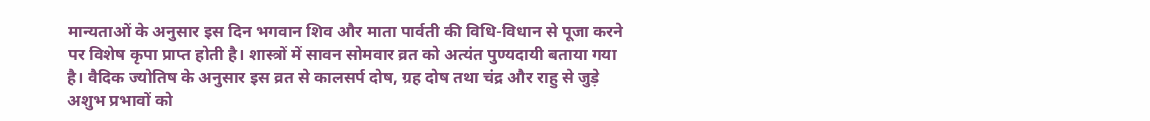मान्यताओं के अनुसार इस दिन भगवान शिव और माता पार्वती की विधि-विधान से पूजा करने पर विशेष कृपा प्राप्त होती है। शास्त्रों में सावन सोमवार व्रत को अत्यंत पुण्यदायी बताया गया है। वैदिक ज्योतिष के अनुसार इस व्रत से कालसर्प दोष, ग्रह दोष तथा चंद्र और राहु से जुड़े अशुभ प्रभावों को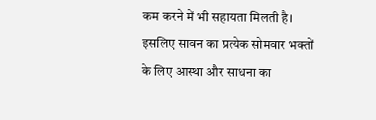कम करने में भी सहायता मिलती है। इसलिए सावन का प्रत्येक सोमवार भक्तों के लिए आस्था और साधना का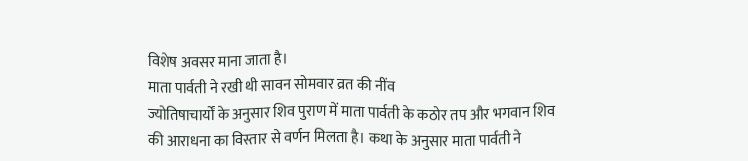विशेष अवसर माना जाता है।
माता पार्वती ने रखी थी सावन सोमवार व्रत की नींव
ज्योतिषाचार्यों के अनुसार शिव पुराण में माता पार्वती के कठोर तप और भगवान शिव की आराधना का विस्तार से वर्णन मिलता है। कथा के अनुसार माता पार्वती ने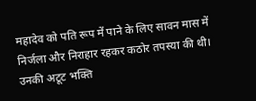महादेव को पति रूप में पाने के लिए सावन मास में निर्जला और निराहार रहकर कठोर तपस्या की थी। उनकी अटूट भक्ति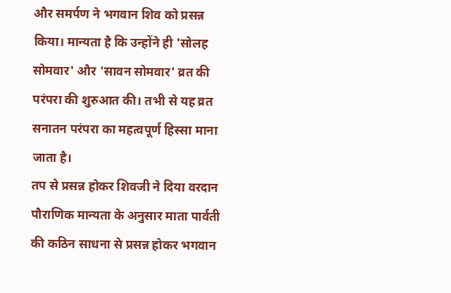और समर्पण ने भगवान शिव को प्रसन्न किया। मान्यता है कि उन्होंने ही 'सोलह सोमवार' और 'सावन सोमवार' व्रत की परंपरा की शुरुआत की। तभी से यह व्रत सनातन परंपरा का महत्वपूर्ण हिस्सा माना जाता है।
तप से प्रसन्न होकर शिवजी ने दिया वरदान
पौराणिक मान्यता के अनुसार माता पार्वती की कठिन साधना से प्रसन्न होकर भगवान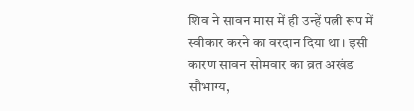शिव ने सावन मास में ही उन्हें पत्नी रूप में स्वीकार करने का वरदान दिया था। इसी कारण सावन सोमवार का व्रत अखंड सौभाग्य,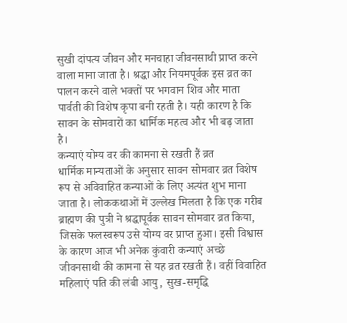सुखी दांपत्य जीवन और मनचाहा जीवनसाथी प्राप्त करने वाला माना जाता है। श्रद्धा और नियमपूर्वक इस व्रत का पालन करने वाले भक्तों पर भगवान शिव और माता पार्वती की विशेष कृपा बनी रहती है। यही कारण है कि सावन के सोमवारों का धार्मिक महत्व और भी बढ़ जाता है।
कन्याएं योग्य वर की कामना से रखती हैं व्रत
धार्मिक मान्यताओं के अनुसार सावन सोमवार व्रत विशेष रूप से अविवाहित कन्याओं के लिए अत्यंत शुभ माना जाता है। लोककथाओं में उल्लेख मिलता है कि एक गरीब ब्राह्मण की पुत्री ने श्रद्धापूर्वक सावन सोमवार व्रत किया, जिसके फलस्वरूप उसे योग्य वर प्राप्त हुआ। इसी विश्वास के कारण आज भी अनेक कुंवारी कन्याएं अच्छे जीवनसाथी की कामना से यह व्रत रखती हैं। वहीं विवाहित महिलाएं पति की लंबी आयु, सुख-समृद्धि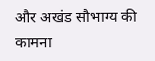और अखंड सौभाग्य की कामना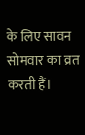के लिए सावन सोमवार का व्रत करती हैं।